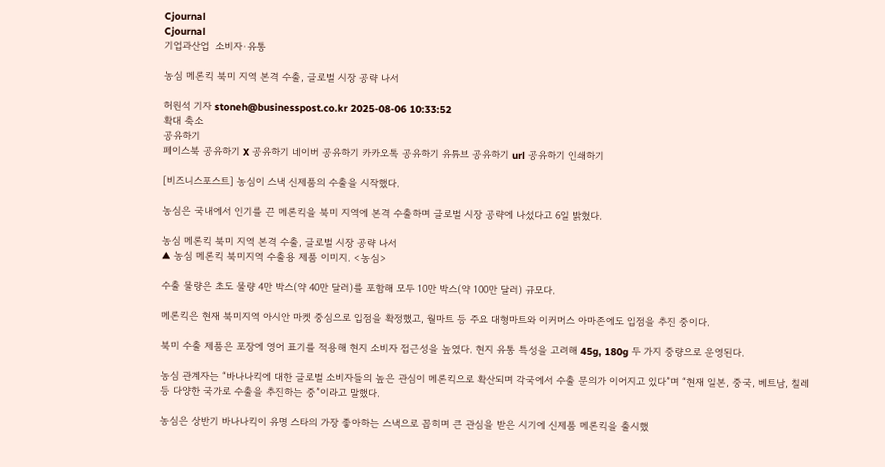Cjournal
Cjournal
기업과산업  소비자·유통

농심 메론킥 북미 지역 본격 수출, 글로벌 시장 공략 나서

허원석 기자 stoneh@businesspost.co.kr 2025-08-06 10:33:52
확대 축소
공유하기
페이스북 공유하기 X 공유하기 네이버 공유하기 카카오톡 공유하기 유튜브 공유하기 url 공유하기 인쇄하기

[비즈니스포스트] 농심이 스낵 신제품의 수출을 시작했다.

농심은 국내에서 인기를 끈 메론킥을 북미 지역에 본격 수출하며 글로벌 시장 공략에 나섰다고 6일 밝혔다.

농심 메론킥 북미 지역 본격 수출, 글로벌 시장 공략 나서
▲ 농심 메론킥 북미지역 수출용 제품 이미지. <농심>

수출 물량은 초도 물량 4만 박스(약 40만 달러)를 포함해 모두 10만 박스(약 100만 달러) 규모다.

메론킥은 현재 북미지역 아시안 마켓 중심으로 입점을 확정했고, 월마트 등 주요 대형마트와 이커머스 아마존에도 입점을 추진 중이다.

북미 수출 제품은 포장에 영어 표기를 적용해 현지 소비자 접근성을 높였다. 현지 유통 특성을 고려해 45g, 180g 두 가지 중량으로 운영된다.

농심 관계자는 “바나나킥에 대한 글로벌 소비자들의 높은 관심이 메론킥으로 확산되며 각국에서 수출 문의가 이어지고 있다”며 “현재 일본, 중국, 베트남, 칠레 등 다양한 국가로 수출을 추진하는 중”이라고 말했다.

농심은 상반기 바나나킥이 유명 스타의 가장 좋아하는 스낵으로 꼽히며 큰 관심을 받은 시기에 신제품 메론킥을 출시했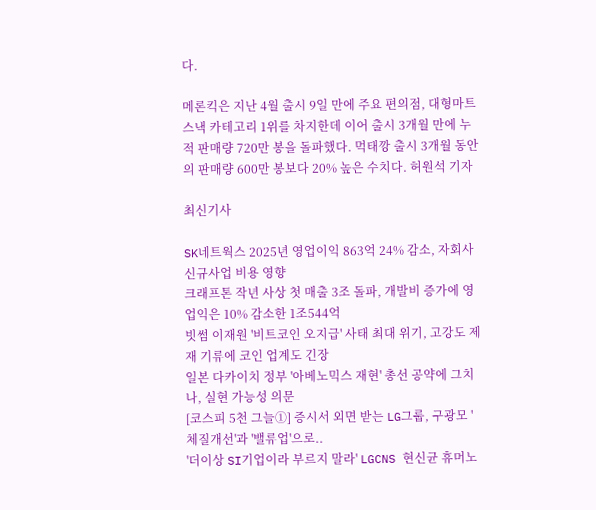다.

메론킥은 지난 4월 출시 9일 만에 주요 편의점, 대형마트 스낵 카테고리 1위를 차지한데 이어 출시 3개월 만에 누적 판매량 720만 봉을 돌파했다. 먹태깡 출시 3개월 동안의 판매량 600만 봉보다 20% 높은 수치다. 허원석 기자

최신기사

SK네트웍스 2025년 영업이익 863억 24% 감소, 자회사 신규사업 비용 영향
크래프톤 작년 사상 첫 매출 3조 돌파, 개발비 증가에 영업익은 10% 감소한 1조544억
빗썸 이재원 '비트코인 오지급' 사태 최대 위기, 고강도 제재 기류에 코인 업계도 긴장
일본 다카이치 정부 '아베노믹스 재현' 총선 공약에 그치나, 실현 가능성 의문
[코스피 5천 그늘①] 증시서 외면 받는 LG그룹, 구광모 '체질개선'과 '밸류업'으로..
'더이상 SI기업이라 부르지 말라' LGCNS 현신균 휴머노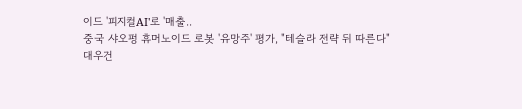이드 '피지컬AI'로 '매출..
중국 샤오펑 휴머노이드 로봇 '유망주' 평가, "테슬라 전략 뒤 따른다"
대우건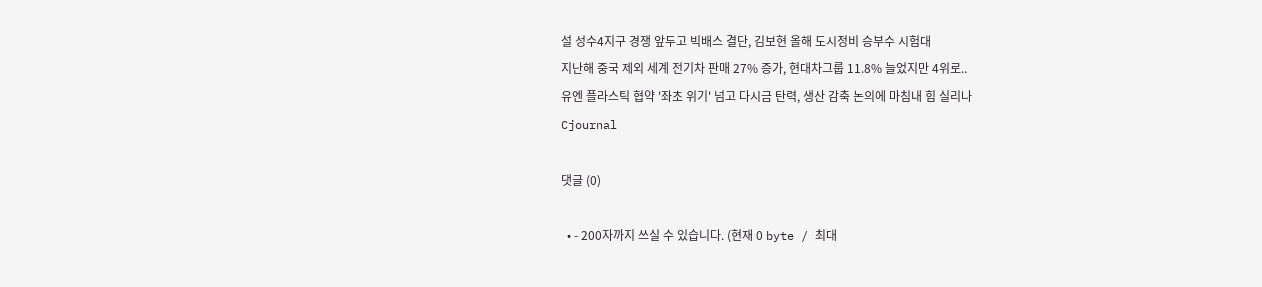설 성수4지구 경쟁 앞두고 빅배스 결단, 김보현 올해 도시정비 승부수 시험대
지난해 중국 제외 세계 전기차 판매 27% 증가, 현대차그룹 11.8% 늘었지만 4위로..
유엔 플라스틱 협약 '좌초 위기' 넘고 다시금 탄력, 생산 감축 논의에 마침내 힘 실리나
Cjournal

댓글 (0)

  • - 200자까지 쓰실 수 있습니다. (현재 0 byte / 최대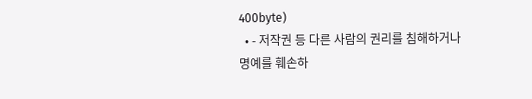400byte)
  • - 저작권 등 다른 사람의 권리를 침해하거나 명예를 훼손하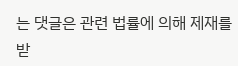는 댓글은 관련 법률에 의해 제재를 받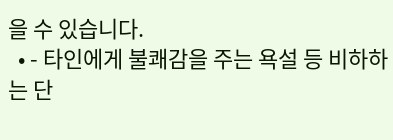을 수 있습니다.
  • - 타인에게 불쾌감을 주는 욕설 등 비하하는 단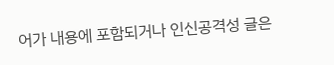어가 내용에 포함되거나 인신공격성 글은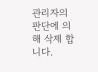관리자의 판단에 의해 삭제 합니다.